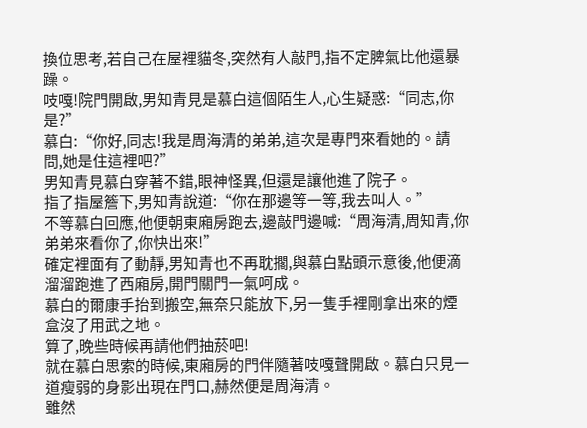換位思考,若自己在屋裡貓冬,突然有人敲門,指不定脾氣比他還暴躁。
吱嘎!院門開啟,男知青見是慕白這個陌生人,心生疑惑:“同志,你是?”
慕白:“你好,同志!我是周海清的弟弟,這次是專門來看她的。請問,她是住這裡吧?”
男知青見慕白穿著不錯,眼神怪異,但還是讓他進了院子。
指了指屋簷下,男知青說道:“你在那邊等一等,我去叫人。”
不等慕白回應,他便朝東廂房跑去,邊敲門邊喊:“周海清,周知青,你弟弟來看你了,你快出來!”
確定裡面有了動靜,男知青也不再耽擱,與慕白點頭示意後,他便滴溜溜跑進了西廂房,開門關門一氣呵成。
慕白的爾康手抬到搬空,無奈只能放下,另一隻手裡剛拿出來的煙盒沒了用武之地。
算了,晚些時候再請他們抽菸吧!
就在慕白思索的時候,東廂房的門伴隨著吱嘎聲開啟。慕白只見一道瘦弱的身影出現在門口,赫然便是周海清。
雖然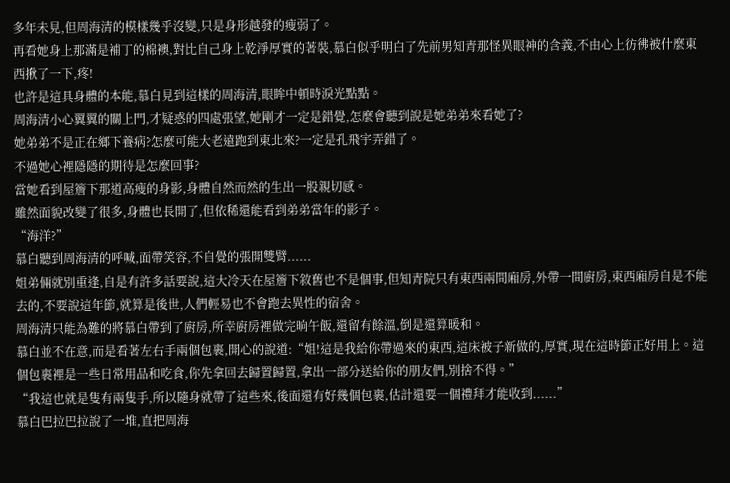多年未見,但周海清的模樣幾乎沒變,只是身形越發的瘦弱了。
再看她身上那滿是補丁的棉襖,對比自己身上乾淨厚實的著裝,慕白似乎明白了先前男知青那怪異眼神的含義,不由心上彷彿被什麼東西揪了一下,疼!
也許是這具身體的本能,慕白見到這樣的周海清,眼眸中頓時淚光點點。
周海清小心翼翼的關上門,才疑惑的四處張望,她剛才一定是錯覺,怎麼會聽到說是她弟弟來看她了?
她弟弟不是正在鄉下養病?怎麼可能大老遠跑到東北來?一定是孔飛宇弄錯了。
不過她心裡隱隱的期待是怎麼回事?
當她看到屋簷下那道高瘦的身影,身體自然而然的生出一股親切感。
雖然面貌改變了很多,身體也長開了,但依稀還能看到弟弟當年的影子。
“海洋?”
慕白聽到周海清的呼喊,面帶笑容,不自覺的張開雙臂......
姐弟倆就別重逢,自是有許多話要說,這大冷天在屋簷下敘舊也不是個事,但知青院只有東西兩間廂房,外帶一間廚房,東西廂房自是不能去的,不要說這年節,就算是後世,人們輕易也不會跑去異性的宿舍。
周海清只能為難的將慕白帶到了廚房,所幸廚房裡做完晌午飯,還留有餘溫,倒是還算暖和。
慕白並不在意,而是看著左右手兩個包裹,開心的說道:“姐!這是我給你帶過來的東西,這床被子新做的,厚實,現在這時節正好用上。這個包裹裡是一些日常用品和吃食,你先拿回去歸置歸置,拿出一部分送給你的朋友們,別捨不得。”
“我這也就是隻有兩隻手,所以隨身就帶了這些來,後面還有好幾個包裹,估計還要一個禮拜才能收到......”
慕白巴拉巴拉說了一堆,直把周海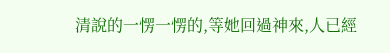清說的一愣一愣的,等她回過神來,人已經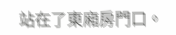站在了東廂房門口。